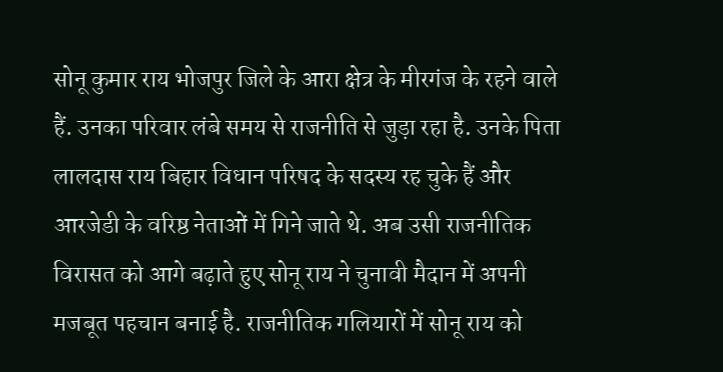सोनू कुमार राय भोजपुर जिले के आरा क्षेत्र के मीरगंज के रहने वाले हैं. उनका परिवार लंबे समय से राजनीति से जुड़ा रहा है. उनके पिता लालदास राय बिहार विधान परिषद के सदस्य रह चुके हैं और आरजेडी के वरिष्ठ नेताओं में गिने जाते थे. अब उसी राजनीतिक विरासत को आगे बढ़ाते हुए सोनू राय ने चुनावी मैदान में अपनी मजबूत पहचान बनाई है. राजनीतिक गलियारों में सोनू राय को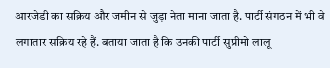आरजेडी का सक्रिय और जमीन से जुड़ा नेता माना जाता है. पार्टी संगठन में भी वे लगातार सक्रिय रहे हैं. बताया जाता है कि उनकी पार्टी सुप्रीमो लालू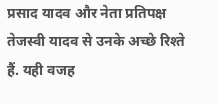प्रसाद यादव और नेता प्रतिपक्ष तेजस्वी यादव से उनके अच्छे रिश्ते हैं. यही वजह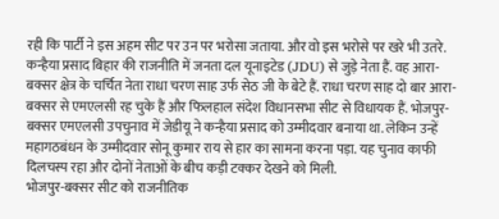रही कि पार्टी ने इस अहम सीट पर उन पर भरोसा जताया. और वो इस भरोसे पर खरे भी उतरे.
कन्हैया प्रसाद बिहार की राजनीति में जनता दल यूनाइटेड (JDU) से जुड़े नेता हैं. वह आरा-बक्सर क्षेत्र के चर्चित नेता राधा चरण साह उर्फ सेठ जी के बेटे हैं. राधा चरण साह दो बार आरा-बक्सर से एमएलसी रह चुके हैं और फिलहाल संदेश विधानसभा सीट से विधायक हैं. भोजपुर-बक्सर एमएलसी उपचुनाव में जेडीयू ने कन्हैया प्रसाद को उम्मीदवार बनाया था. लेकिन उन्हें महागठबंधन के उम्मीदवार सोनू कुमार राय से हार का सामना करना पड़ा. यह चुनाव काफी दिलचस्प रहा और दोनों नेताओं के बीच कड़ी टक्कर देखने को मिली.
भोजपुर-बक्सर सीट को राजनीतिक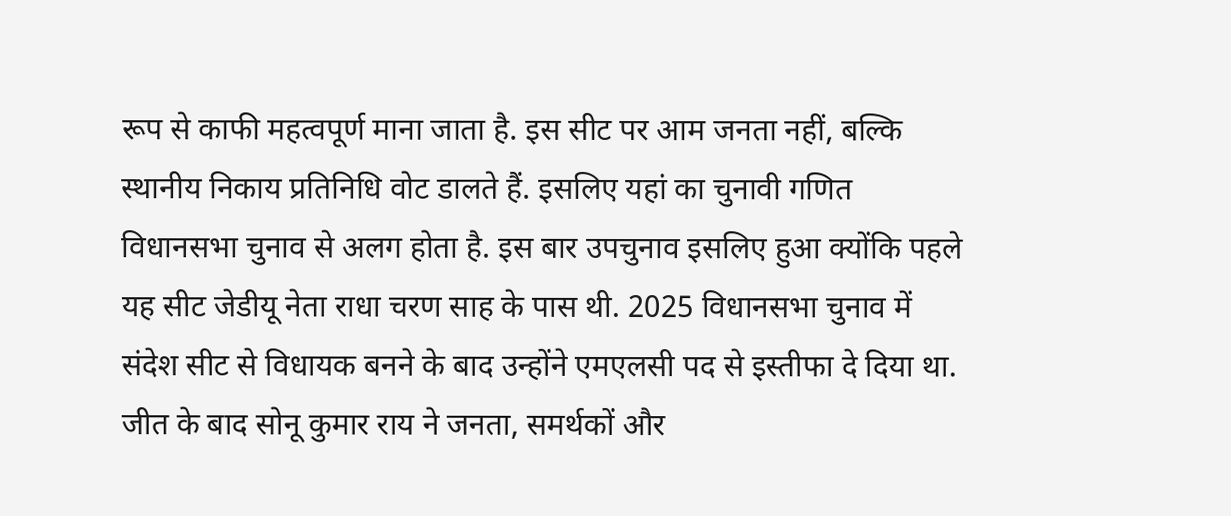रूप से काफी महत्वपूर्ण माना जाता है. इस सीट पर आम जनता नहीं, बल्कि स्थानीय निकाय प्रतिनिधि वोट डालते हैं. इसलिए यहां का चुनावी गणित विधानसभा चुनाव से अलग होता है. इस बार उपचुनाव इसलिए हुआ क्योंकि पहले यह सीट जेडीयू नेता राधा चरण साह के पास थी. 2025 विधानसभा चुनाव में संदेश सीट से विधायक बनने के बाद उन्होंने एमएलसी पद से इस्तीफा दे दिया था. जीत के बाद सोनू कुमार राय ने जनता, समर्थकों और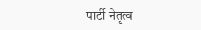पार्टी नेतृत्व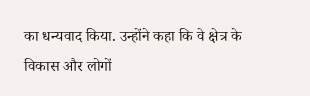का धन्यवाद किया. उन्होंने कहा कि वे क्षेत्र के विकास और लोगों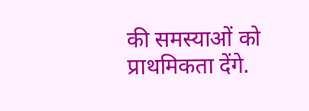की समस्याओं को प्राथमिकता देंगे.